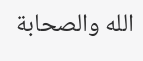الله والصحابة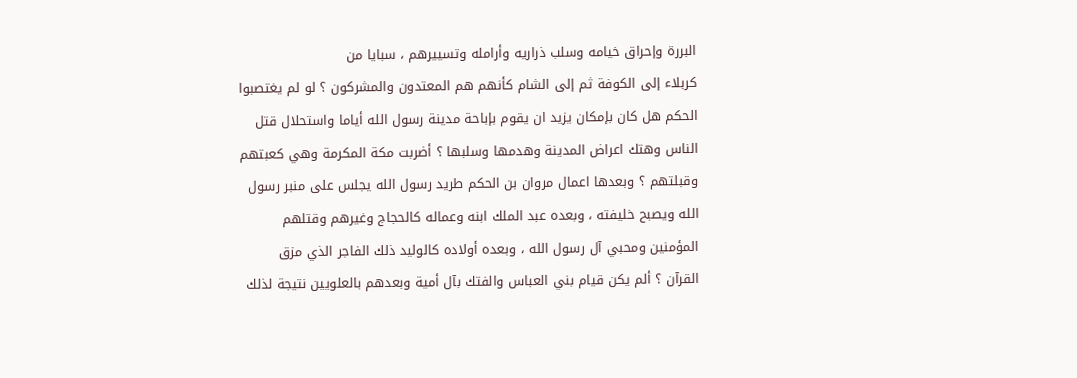البررة وإحراق خيامه وسلب ذراريه وأرامله وتسييرهم ، سبايا من
كربلاء إلى الكوفة ثم إلى الشام كأنهم هم المعتدون والمشركون ؟ لو لم يغتصبوا
الحكم هل كان بإمكان يزيد ان يقوم بإباحة مدينة رسول الله أياما واستحلال قتل
الناس وهتك اعراض المدينة وهدمها وسلبها ؟ أضربت مكة المكرمة وهي كعبتهم
وقبلتهم ؟ وبعدها اعمال مروان بن الحكم طريد رسول الله يجلس على منبر رسول
الله ويصبح خليفته ، وبعده عبد الملك ابنه وعماله كالحجاج وغيرهم وقتلهم
المؤمنين ومحبي آل رسول الله ، وبعده أولاده كالوليد ذلك الفاجر الذي مزق
القرآن ؟ ألم يكن قيام بني العباس والفتك بآل أمية وبعدهم بالعلويين نتيجة لذلك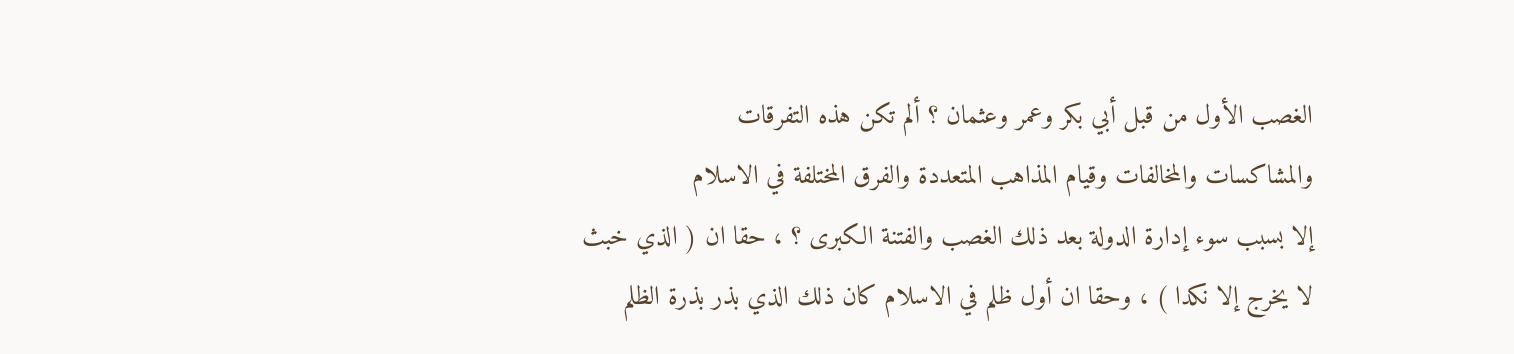الغصب الأول من قبل أبي بكر وعمر وعثمان ؟ ألم تكن هذه التفرقات
والمشاكسات والمخالفات وقيام المذاهب المتعددة والفرق المختلفة في الاسلام
إلا بسبب سوء إدارة الدولة بعد ذلك الغصب والفتنة الكبرى ؟ ، حقا ان ( الذي خبث
لا يخرج إلا نكدا ) ، وحقا ان أول ظلم في الاسلام كان ذلك الذي بذر بذرة الظلم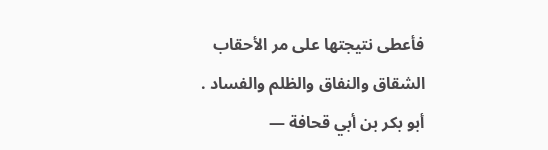فأعطى نتيجتها على مر الأحقاب الشقاق والنفاق والظلم والفساد .
أبو بكر بن أبي قحافة —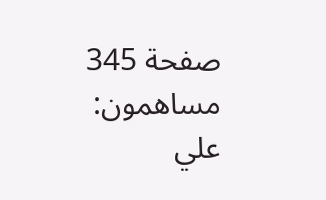صفحة 345
مساهمون: علي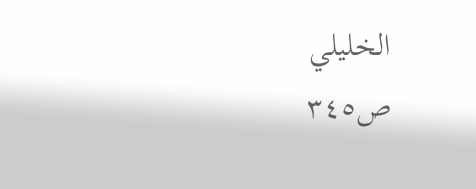الخليلي
ص٣٤٥